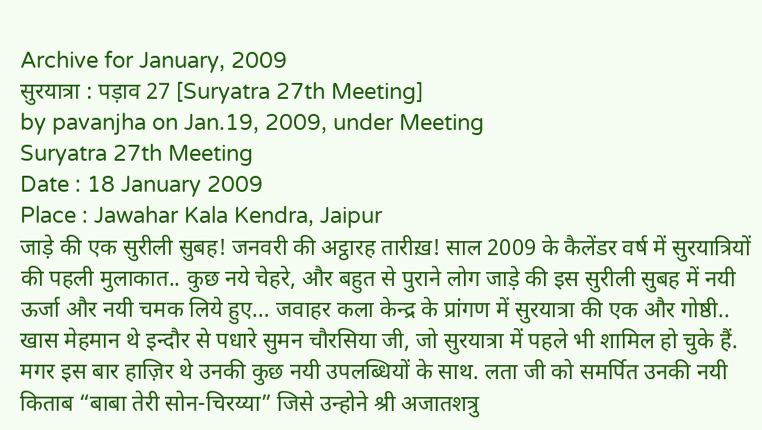Archive for January, 2009
सुरयात्रा : पड़ाव 27 [Suryatra 27th Meeting]
by pavanjha on Jan.19, 2009, under Meeting
Suryatra 27th Meeting
Date : 18 January 2009
Place : Jawahar Kala Kendra, Jaipur
जाड़े की एक सुरीली सुबह! जनवरी की अट्ठारह तारीख़! साल 2009 के कैलेंडर वर्ष में सुरयात्रियों की पहली मुलाकात.. कुछ नये चेहरे, और बहुत से पुराने लोग जाड़े की इस सुरीली सुबह में नयी ऊर्जा और नयी चमक लिये हुए… जवाहर कला केन्द्र के प्रांगण में सुरयात्रा की एक और गोष्ठी..
खास मेहमान थे इन्दौर से पधारे सुमन चौरसिया जी, जो सुरयात्रा में पहले भी शामिल हो चुके हैं. मगर इस बार हाज़िर थे उनकी कुछ नयी उपलब्धियों के साथ. लता जी को समर्पित उनकी नयी किताब “बाबा तेरी सोन-चिरय्या” जिसे उन्होने श्री अजातशत्रु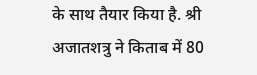के साथ तैयार किया है. श्री अजातशत्रु ने किताब में 80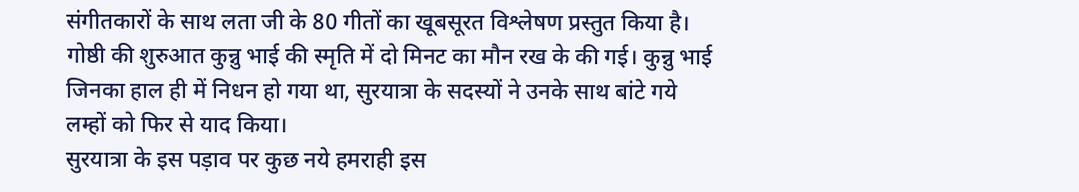संगीतकारों के साथ लता जी के 80 गीतों का खूबसूरत विश्लेषण प्रस्तुत किया है।
गोष्ठी की शुरुआत कुन्नु भाई की स्मृति में दो मिनट का मौन रख के की गई। कुन्नु भाई जिनका हाल ही में निधन हो गया था, सुरयात्रा के सदस्यों ने उनके साथ बांटे गये लम्हों को फिर से याद किया।
सुरयात्रा के इस पड़ाव पर कुछ नये हमराही इस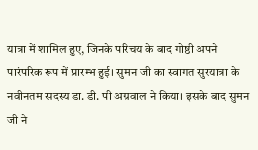यात्रा में शामिल हुए, जिनके परिचय के बाद गोष्ठी अपने पारंपरिक रूप में प्रारम्भ हुई। सुमन जी का स्वागत सुरयात्रा के नवीनतम सदस्य डा. डी. पी अग्रवाल ने किया। इसके बाद सुमन जी ने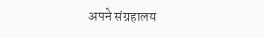अपने संग्रहालय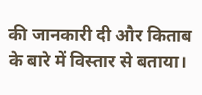की जानकारी दी और किताब के बारे में विस्तार से बताया।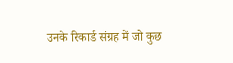उनके रिकार्ड संग्रह में जो कुछ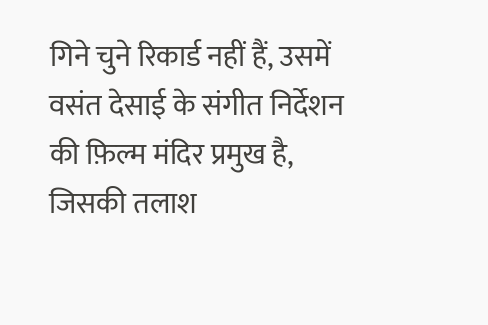गिने चुने रिकार्ड नहीं हैं, उसमें वसंत देसाई के संगीत निर्देशन की फ़िल्म मंदिर प्रमुख है, जिसकी तलाश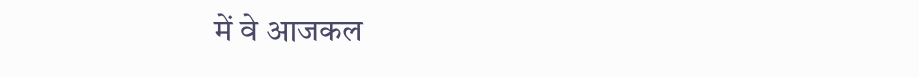में वे आजकल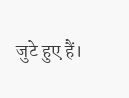जुटे हुए हैं।